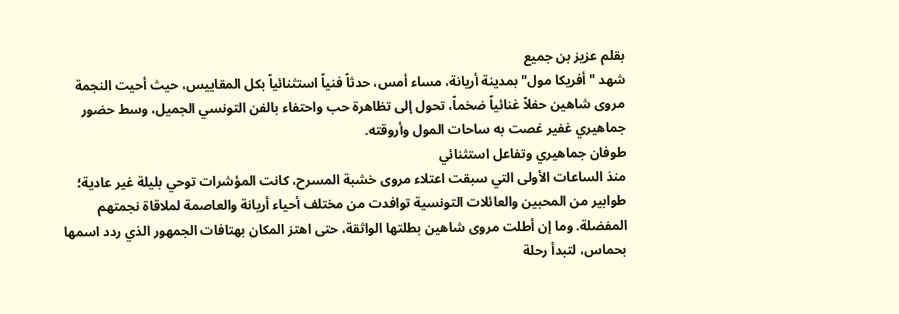بقلم عزيز بن جميع
شهد "أفريكا مول" بمدينة أريانة، مساء أمس، حدثاً فنياً استثنائياً بكل المقاييس، حيث أحيت النجمة مروى شاهين حفلاً غنائياً ضخماً، تحول إلى تظاهرة حب واحتفاء بالفن التونسي الجميل، وسط حضور جماهيري غفير غصت به ساحات المول وأروقته.
طوفان جماهيري وتفاعل استثنائي
منذ الساعات الأولى التي سبقت اعتلاء مروى خشبة المسرح، كانت المؤشرات توحي بليلة غير عادية؛ طوابير من المحبين والعائلات التونسية توافدت من مختلف أحياء أريانة والعاصمة لملاقاة نجمتهم المفضلة. وما إن أطلت مروى شاهين بطلتها الواثقة، حتى اهتز المكان بهتافات الجمهور الذي ردد اسمها بحماس، لتبدأ رحلة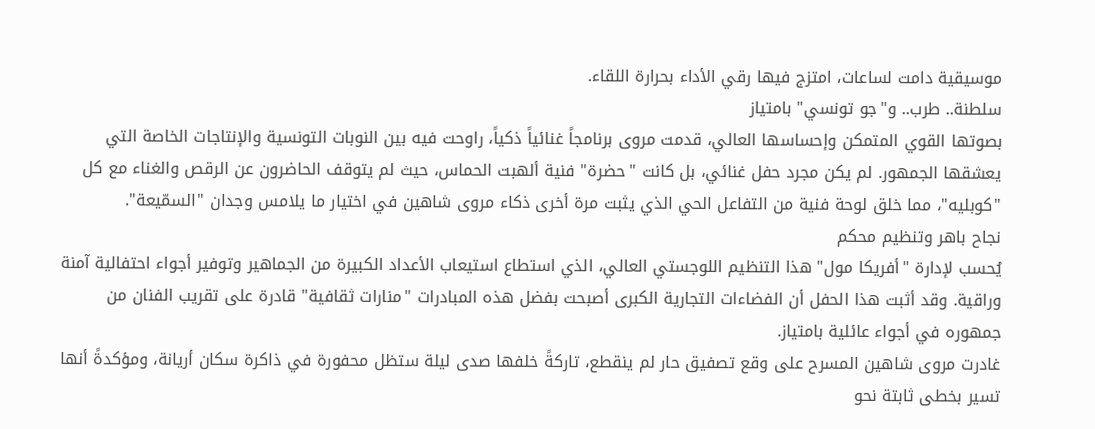موسيقية دامت لساعات، امتزج فيها رقي الأداء بحرارة اللقاء.
سلطنة.. طرب.. و"جو تونسي" بامتياز
بصوتها القوي المتمكن وإحساسها العالي، قدمت مروى برنامجاً غنائياً ذكياً، راوحت فيه بين النوبات التونسية والإنتاجات الخاصة التي يعشقها الجمهور. لم يكن مجرد حفل غنائي، بل كانت "حضرة" فنية ألهبت الحماس، حيث لم يتوقف الحاضرون عن الرقص والغناء مع كل "كوبليه"، مما خلق لوحة فنية من التفاعل الحي الذي يثبت مرة أخرى ذكاء مروى شاهين في اختيار ما يلامس وجدان "السمّيعة".
نجاح باهر وتنظيم محكم
يُحسب لإدارة "أفريكا مول" هذا التنظيم اللوجستي العالي، الذي استطاع استيعاب الأعداد الكبيرة من الجماهير وتوفير أجواء احتفالية آمنة وراقية. وقد أثبت هذا الحفل أن الفضاءات التجارية الكبرى أصبحت بفضل هذه المبادرات "منارات ثقافية" قادرة على تقريب الفنان من جمهوره في أجواء عائلية بامتياز.
غادرت مروى شاهين المسرح على وقع تصفيق حار لم ينقطع، تاركةً خلفها صدى ليلة ستظل محفورة في ذاكرة سكان أريانة، ومؤكدةً أنها تسير بخطى ثابتة نحو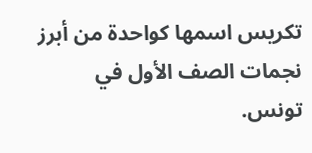تكريس اسمها كواحدة من أبرز نجمات الصف الأول في تونس.